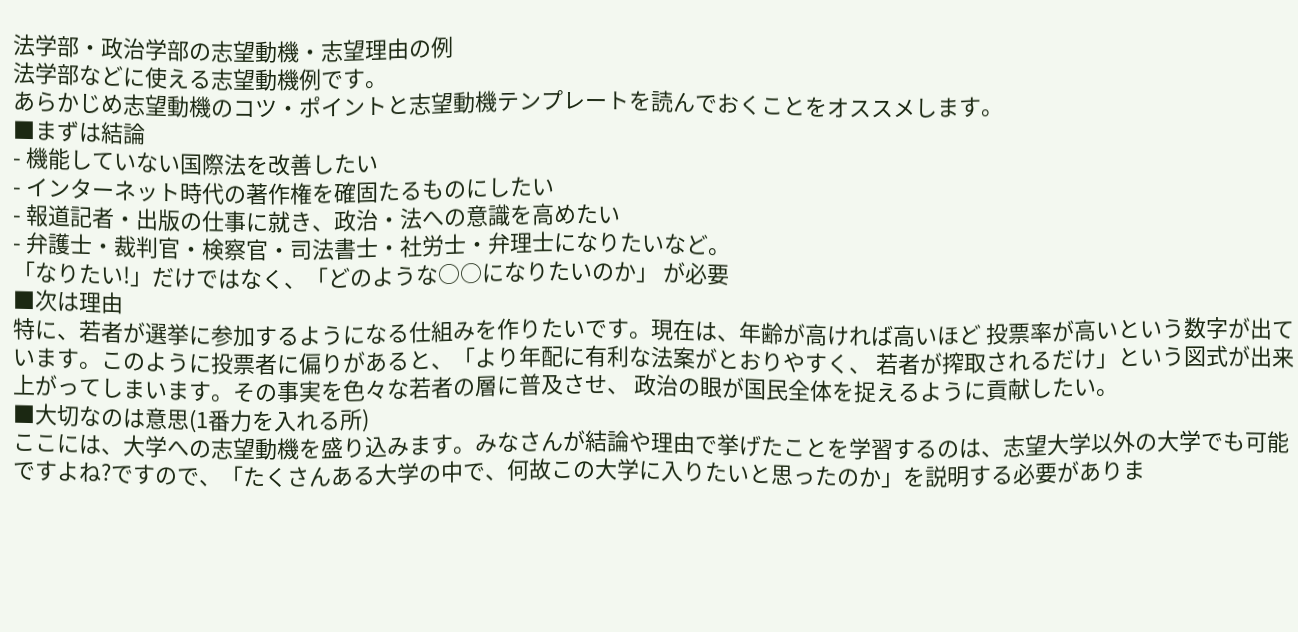法学部・政治学部の志望動機・志望理由の例
法学部などに使える志望動機例です。
あらかじめ志望動機のコツ・ポイントと志望動機テンプレートを読んでおくことをオススメします。
■まずは結論
- 機能していない国際法を改善したい
- インターネット時代の著作権を確固たるものにしたい
- 報道記者・出版の仕事に就き、政治・法への意識を高めたい
- 弁護士・裁判官・検察官・司法書士・社労士・弁理士になりたいなど。
「なりたい!」だけではなく、「どのような○○になりたいのか」 が必要
■次は理由
特に、若者が選挙に参加するようになる仕組みを作りたいです。現在は、年齢が高ければ高いほど 投票率が高いという数字が出ています。このように投票者に偏りがあると、「より年配に有利な法案がとおりやすく、 若者が搾取されるだけ」という図式が出来上がってしまいます。その事実を色々な若者の層に普及させ、 政治の眼が国民全体を捉えるように貢献したい。
■大切なのは意思(1番力を入れる所)
ここには、大学への志望動機を盛り込みます。みなさんが結論や理由で挙げたことを学習するのは、志望大学以外の大学でも可能ですよね?ですので、「たくさんある大学の中で、何故この大学に入りたいと思ったのか」を説明する必要がありま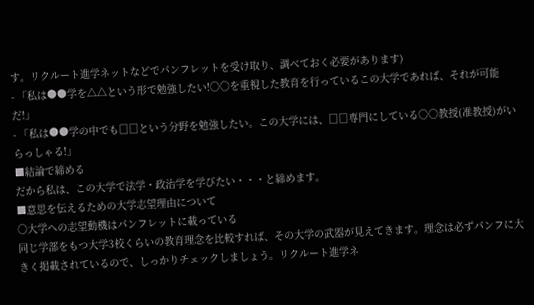す。リクルート進学ネットなどでパンフレットを受け取り、調べておく必要があります)
- 「私は●●学を△△という形で勉強したい!○○を重視した教育を行っているこの大学であれば、それが可能だ!」
- 「私は●●学の中でも□□という分野を勉強したい。この大学には、□□専門にしている○○教授(准教授)がいらっしゃる!」
■結論で締める
だから私は、この大学で法学・政治学を学びたい・・・と締めます。
■意思を伝えるための大学志望理由について
○大学への志望動機はパンフレットに載っている
同じ学部をもつ大学3校くらいの教育理念を比較すれば、その大学の武器が見えてきます。理念は必ずパンフに大きく掲載されているので、しっかりチェックしましょう。リクルート進学ネ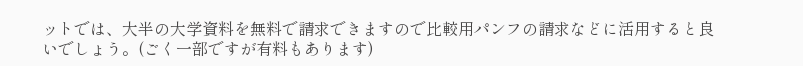ットでは、大半の大学資料を無料で請求できますので比較用パンフの請求などに活用すると良いでしょう。(ごく一部ですが有料もあります)